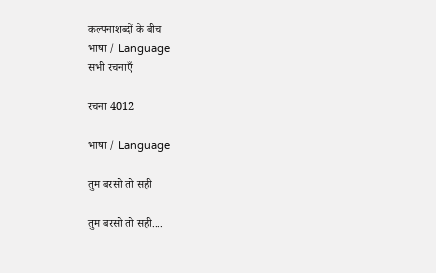कल्पनाशब्दों के बीच
भाषा / Language
सभी रचनाएँ

रचना 4012

भाषा / Language

तुम बरसो तो सही

तुम बरसो तो सही....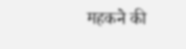महकने की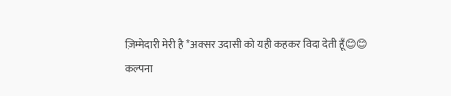ज़िम्मेदारी मेरी है *अक्सर उदासी को यही कहकर विदा देती हूँ😊😊
कल्पना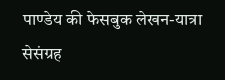पाण्डेय की फेसबुक लेखन-यात्रा सेसंग्रह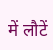में लौटें